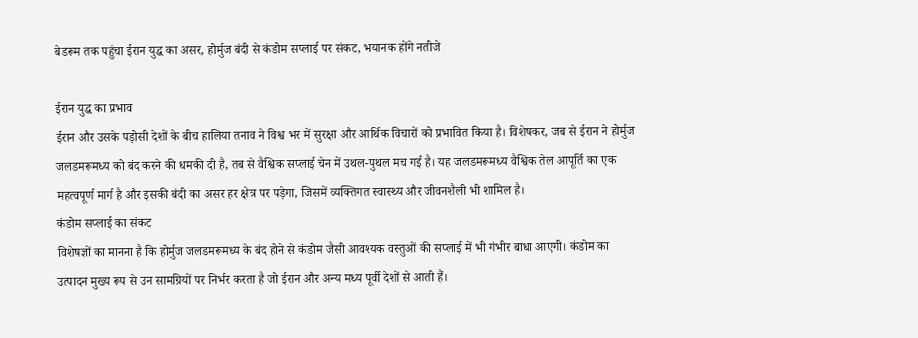बेडरूम तक पहुंचा ईरान युद्ध का असर, होर्मुज बंदी से कंडोम सप्लाई पर संकट, भयानक होंगे नतीजे

ईरान युद्ध का प्रभाव
ईरान और उसके पड़ोसी देशों के बीच हालिया तनाव ने विश्व भर में सुरक्षा और आर्थिक विचारों को प्रभावित किया है। विशेषकर, जब से ईरान ने होर्मुज जलडमरूमध्य को बंद करने की धमकी दी है, तब से वैश्विक सप्लाई चेन में उथल-पुथल मच गई है। यह जलडमरूमध्य वैश्विक तेल आपूर्ति का एक महत्वपूर्ण मार्ग है और इसकी बंदी का असर हर क्षेत्र पर पड़ेगा, जिसमें व्यक्तिगत स्वास्थ्य और जीवनशैली भी शामिल है।
कंडोम सप्लाई का संकट
विशेषज्ञों का मानना है कि होर्मुज जलडमरूमध्य के बंद होने से कंडोम जैसी आवश्यक वस्तुओं की सप्लाई में भी गंभीर बाधा आएगी। कंडोम का उत्पादन मुख्य रूप से उन सामग्रियों पर निर्भर करता है जो ईरान और अन्य मध्य पूर्वी देशों से आती हैं।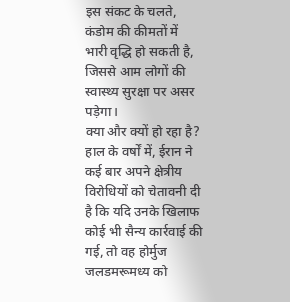इस संकट के चलते, कंडोम की कीमतों में भारी वृद्धि हो सकती है, जिससे आम लोगों की स्वास्थ्य सुरक्षा पर असर पड़ेगा।
क्या और क्यों हो रहा है?
हाल के वर्षों में, ईरान ने कई बार अपने क्षेत्रीय विरोधियों को चेतावनी दी है कि यदि उनके खिलाफ कोई भी सैन्य कार्रवाई की गई, तो वह होर्मुज जलडमरूमध्य को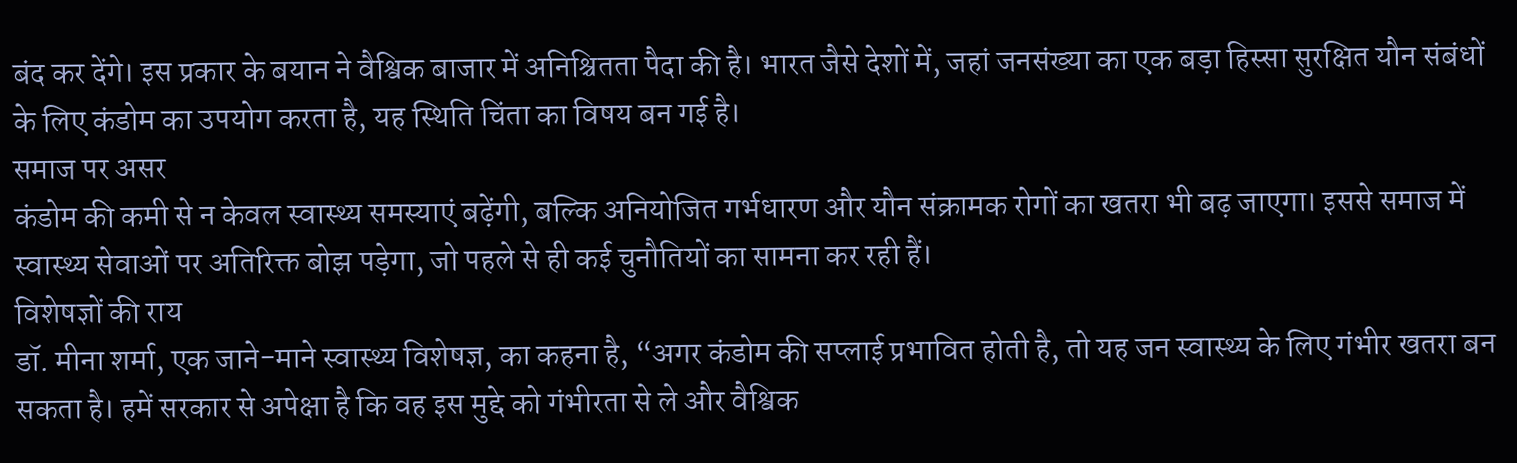बंद कर देंगे। इस प्रकार के बयान ने वैश्विक बाजार में अनिश्चितता पैदा की है। भारत जैसे देशों में, जहां जनसंख्या का एक बड़ा हिस्सा सुरक्षित यौन संबंधों के लिए कंडोम का उपयोग करता है, यह स्थिति चिंता का विषय बन गई है।
समाज पर असर
कंडोम की कमी से न केवल स्वास्थ्य समस्याएं बढ़ेंगी, बल्कि अनियोजित गर्भधारण और यौन संक्रामक रोगों का खतरा भी बढ़ जाएगा। इससे समाज में स्वास्थ्य सेवाओं पर अतिरिक्त बोझ पड़ेगा, जो पहले से ही कई चुनौतियों का सामना कर रही हैं।
विशेषज्ञों की राय
डॉ. मीना शर्मा, एक जाने-माने स्वास्थ्य विशेषज्ञ, का कहना है, “अगर कंडोम की सप्लाई प्रभावित होती है, तो यह जन स्वास्थ्य के लिए गंभीर खतरा बन सकता है। हमें सरकार से अपेक्षा है कि वह इस मुद्दे को गंभीरता से ले और वैश्विक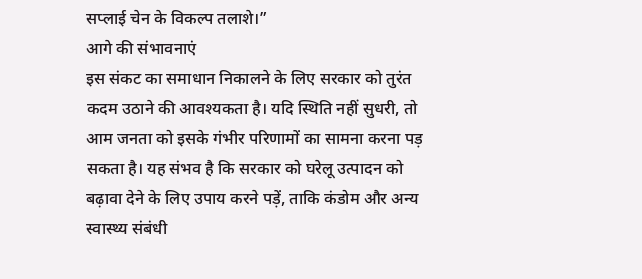सप्लाई चेन के विकल्प तलाशे।”
आगे की संभावनाएं
इस संकट का समाधान निकालने के लिए सरकार को तुरंत कदम उठाने की आवश्यकता है। यदि स्थिति नहीं सुधरी, तो आम जनता को इसके गंभीर परिणामों का सामना करना पड़ सकता है। यह संभव है कि सरकार को घरेलू उत्पादन को बढ़ावा देने के लिए उपाय करने पड़ें, ताकि कंडोम और अन्य स्वास्थ्य संबंधी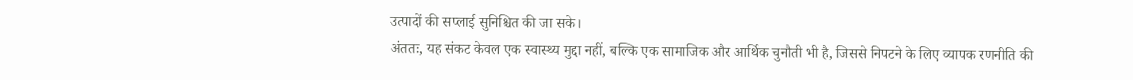उत्पादों की सप्लाई सुनिश्चित की जा सके।
अंततः, यह संकट केवल एक स्वास्थ्य मुद्दा नहीं, बल्कि एक सामाजिक और आर्थिक चुनौती भी है, जिससे निपटने के लिए व्यापक रणनीति की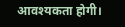आवश्यकता होगी।